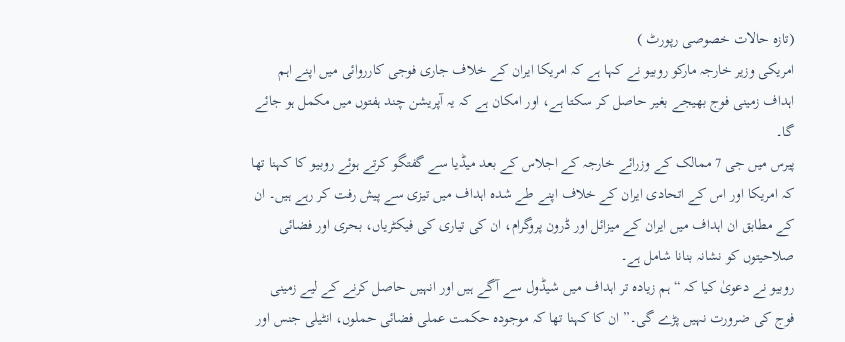(تازہ حالات خصوصی رپورٹ )
امریکی وزیر خارجہ مارکو روبیو نے کہا ہے کہ امریکا ایران کے خلاف جاری فوجی کارروائی میں اپنے اہم اہداف زمینی فوج بھیجے بغیر حاصل کر سکتا ہے، اور امکان ہے کہ یہ آپریشن چند ہفتوں میں مکمل ہو جائے گا۔
پیرس میں جی 7 ممالک کے وزرائے خارجہ کے اجلاس کے بعد میڈیا سے گفتگو کرتے ہوئے روبیو کا کہنا تھا کہ امریکا اور اس کے اتحادی ایران کے خلاف اپنے طے شدہ اہداف میں تیزی سے پیش رفت کر رہے ہیں۔ ان کے مطابق ان اہداف میں ایران کے میزائل اور ڈرون پروگرام، ان کی تیاری کی فیکٹریاں، بحری اور فضائی صلاحیتوں کو نشانہ بنانا شامل ہے۔
روبیو نے دعویٰ کیا کہ “ہم زیادہ تر اہداف میں شیڈول سے آگے ہیں اور انہیں حاصل کرنے کے لیے زمینی فوج کی ضرورت نہیں پڑے گی۔” ان کا کہنا تھا کہ موجودہ حکمت عملی فضائی حملوں، انٹیلی جنس اور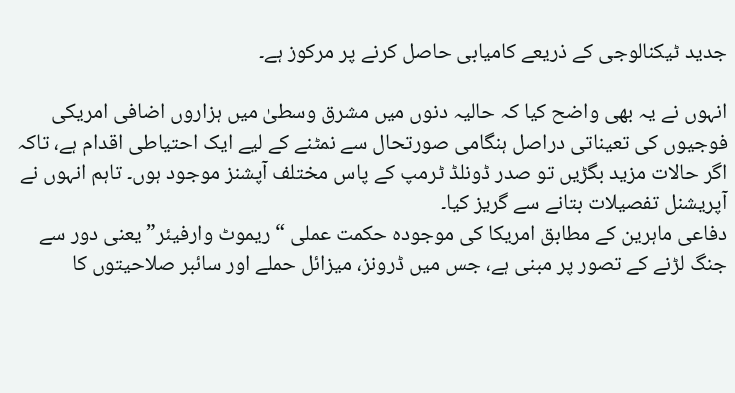جدید ٹیکنالوجی کے ذریعے کامیابی حاصل کرنے پر مرکوز ہے۔

انہوں نے یہ بھی واضح کیا کہ حالیہ دنوں میں مشرق وسطیٰ میں ہزاروں اضافی امریکی فوجیوں کی تعیناتی دراصل ہنگامی صورتحال سے نمٹنے کے لیے ایک احتیاطی اقدام ہے، تاکہ اگر حالات مزید بگڑیں تو صدر ڈونلڈ ٹرمپ کے پاس مختلف آپشنز موجود ہوں۔ تاہم انہوں نے آپریشنل تفصیلات بتانے سے گریز کیا۔
دفاعی ماہرین کے مطابق امریکا کی موجودہ حکمت عملی “ریموٹ وارفیئر” یعنی دور سے جنگ لڑنے کے تصور پر مبنی ہے، جس میں ڈرونز، میزائل حملے اور سائبر صلاحیتوں کا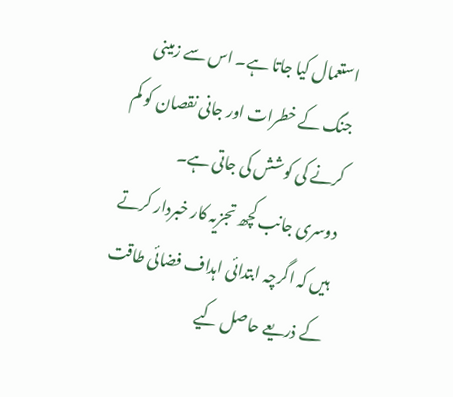استعمال کیا جاتا ہے۔ اس سے زمینی جنگ کے خطرات اور جانی نقصان کو کم کرنے کی کوشش کی جاتی ہے۔
دوسری جانب کچھ تجزیہ کار خبردار کرتے ہیں کہ اگرچہ ابتدائی اہداف فضائی طاقت کے ذریعے حاصل کیے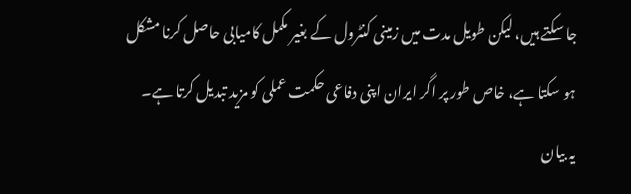جا سکتے ہیں، لیکن طویل مدت میں زمینی کنٹرول کے بغیر مکمل کامیابی حاصل کرنا مشکل ہو سکتا ہے، خاص طور پر اگر ایران اپنی دفاعی حکمت عملی کو مزید تبدیل کرتا ہے۔
یہ بیان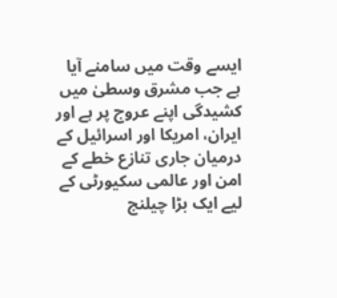ایسے وقت میں سامنے آیا ہے جب مشرق وسطیٰ میں کشیدگی اپنے عروج پر ہے اور ایران، امریکا اور اسرائیل کے درمیان جاری تنازع خطے کے امن اور عالمی سکیورٹی کے لیے ایک بڑا چیلنج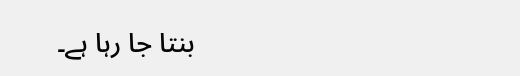بنتا جا رہا ہے۔